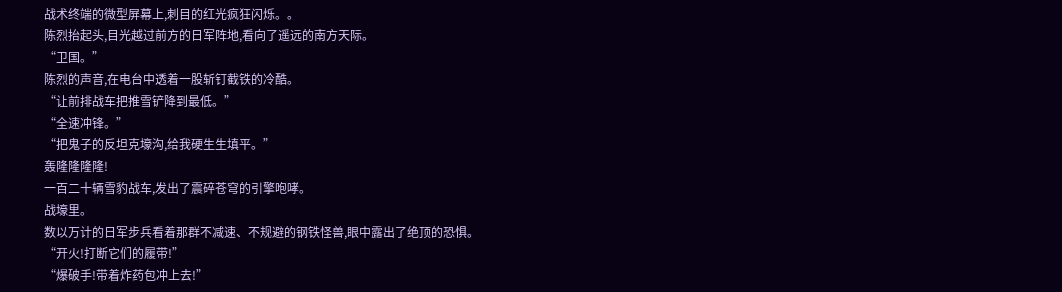战术终端的微型屏幕上,刺目的红光疯狂闪烁。。
陈烈抬起头,目光越过前方的日军阵地,看向了遥远的南方天际。
“卫国。”
陈烈的声音,在电台中透着一股斩钉截铁的冷酷。
“让前排战车把推雪铲降到最低。”
“全速冲锋。”
“把鬼子的反坦克壕沟,给我硬生生填平。”
轰隆隆隆隆!
一百二十辆雪豹战车,发出了震碎苍穹的引擎咆哮。
战壕里。
数以万计的日军步兵看着那群不减速、不规避的钢铁怪兽,眼中露出了绝顶的恐惧。
“开火!打断它们的履带!”
“爆破手!带着炸药包冲上去!”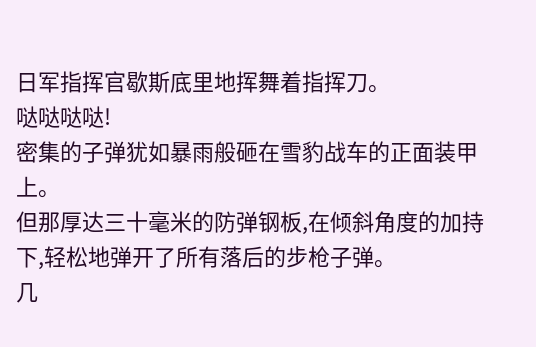日军指挥官歇斯底里地挥舞着指挥刀。
哒哒哒哒!
密集的子弹犹如暴雨般砸在雪豹战车的正面装甲上。
但那厚达三十毫米的防弹钢板,在倾斜角度的加持下,轻松地弹开了所有落后的步枪子弹。
几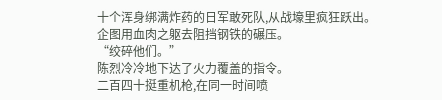十个浑身绑满炸药的日军敢死队,从战壕里疯狂跃出。
企图用血肉之躯去阻挡钢铁的碾压。
“绞碎他们。”
陈烈冷冷地下达了火力覆盖的指令。
二百四十挺重机枪,在同一时间喷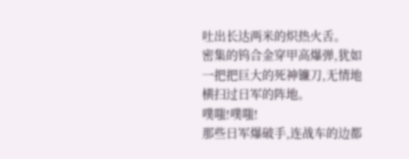吐出长达两米的炽热火舌。
密集的钨合金穿甲高爆弹,犹如一把把巨大的死神镰刀,无情地横扫过日军的阵地。
噗嗤!噗嗤!
那些日军爆破手,连战车的边都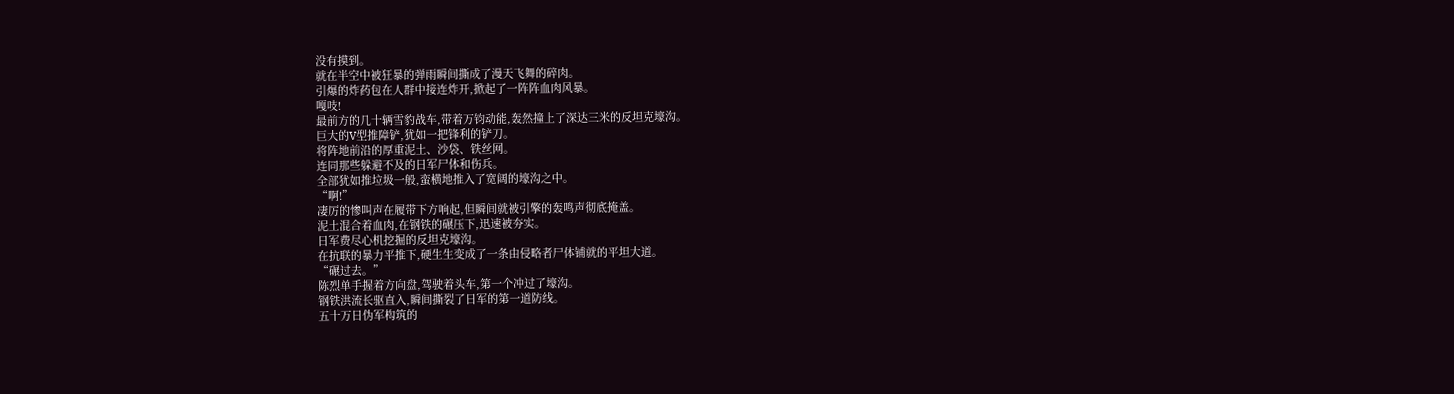没有摸到。
就在半空中被狂暴的弹雨瞬间撕成了漫天飞舞的碎肉。
引爆的炸药包在人群中接连炸开,掀起了一阵阵血肉风暴。
嘎吱!
最前方的几十辆雪豹战车,带着万钧动能,轰然撞上了深达三米的反坦克壕沟。
巨大的V型推障铲,犹如一把锋利的铲刀。
将阵地前沿的厚重泥土、沙袋、铁丝网。
连同那些躲避不及的日军尸体和伤兵。
全部犹如推垃圾一般,蛮横地推入了宽阔的壕沟之中。
“啊!”
凄厉的惨叫声在履带下方响起,但瞬间就被引擎的轰鸣声彻底掩盖。
泥土混合着血肉,在钢铁的碾压下,迅速被夯实。
日军费尽心机挖掘的反坦克壕沟。
在抗联的暴力平推下,硬生生变成了一条由侵略者尸体铺就的平坦大道。
“碾过去。”
陈烈单手握着方向盘,驾驶着头车,第一个冲过了壕沟。
钢铁洪流长驱直入,瞬间撕裂了日军的第一道防线。
五十万日伪军构筑的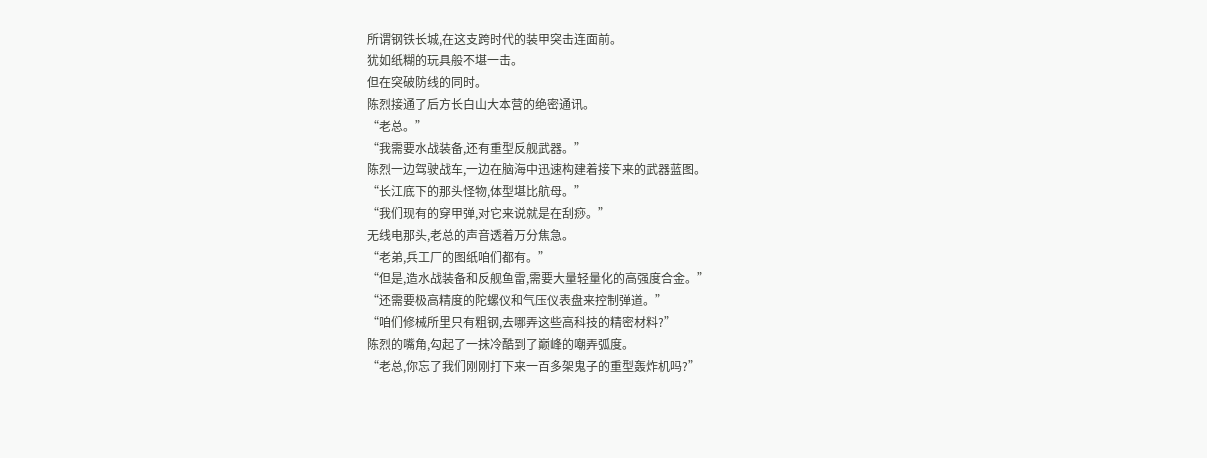所谓钢铁长城,在这支跨时代的装甲突击连面前。
犹如纸糊的玩具般不堪一击。
但在突破防线的同时。
陈烈接通了后方长白山大本营的绝密通讯。
“老总。”
“我需要水战装备,还有重型反舰武器。”
陈烈一边驾驶战车,一边在脑海中迅速构建着接下来的武器蓝图。
“长江底下的那头怪物,体型堪比航母。”
“我们现有的穿甲弹,对它来说就是在刮痧。”
无线电那头,老总的声音透着万分焦急。
“老弟,兵工厂的图纸咱们都有。”
“但是,造水战装备和反舰鱼雷,需要大量轻量化的高强度合金。”
“还需要极高精度的陀螺仪和气压仪表盘来控制弹道。”
“咱们修械所里只有粗钢,去哪弄这些高科技的精密材料?”
陈烈的嘴角,勾起了一抹冷酷到了巅峰的嘲弄弧度。
“老总,你忘了我们刚刚打下来一百多架鬼子的重型轰炸机吗?”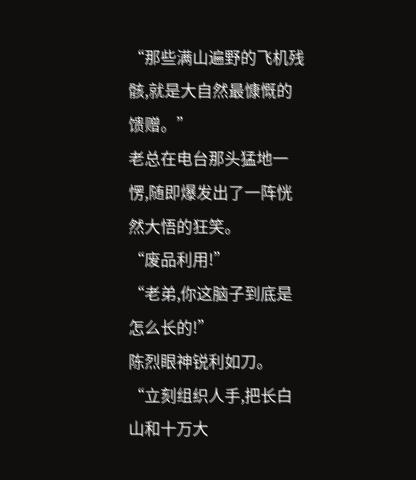“那些满山遍野的飞机残骸,就是大自然最慷慨的馈赠。”
老总在电台那头猛地一愣,随即爆发出了一阵恍然大悟的狂笑。
“废品利用!”
“老弟,你这脑子到底是怎么长的!”
陈烈眼神锐利如刀。
“立刻组织人手,把长白山和十万大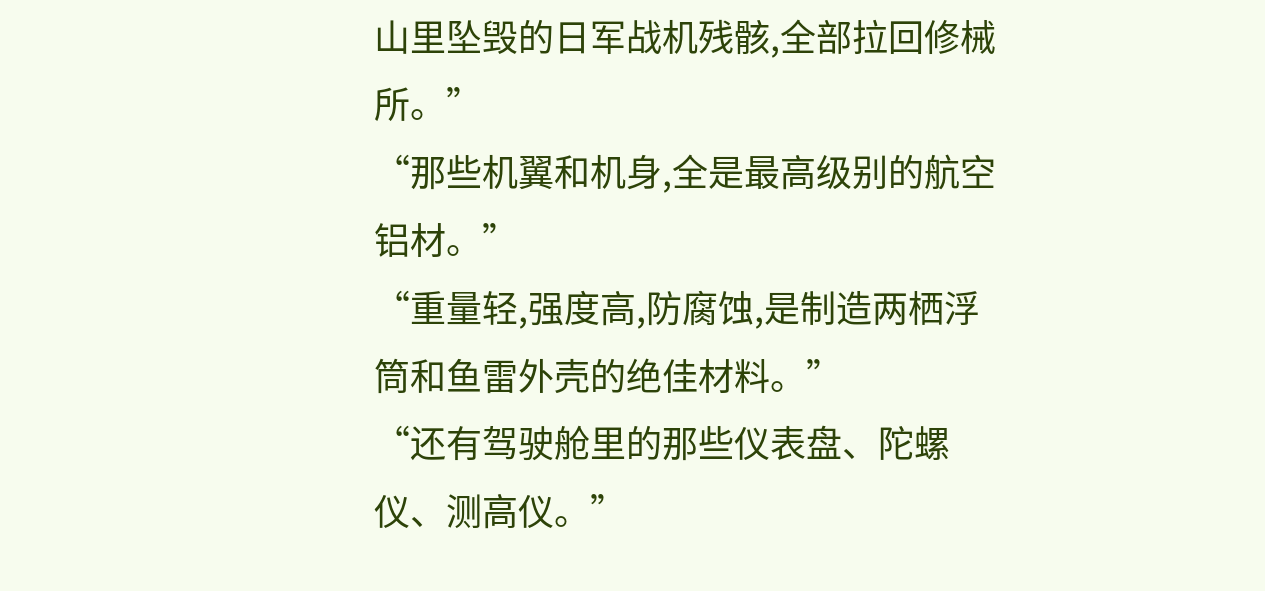山里坠毁的日军战机残骸,全部拉回修械所。”
“那些机翼和机身,全是最高级别的航空铝材。”
“重量轻,强度高,防腐蚀,是制造两栖浮筒和鱼雷外壳的绝佳材料。”
“还有驾驶舱里的那些仪表盘、陀螺仪、测高仪。”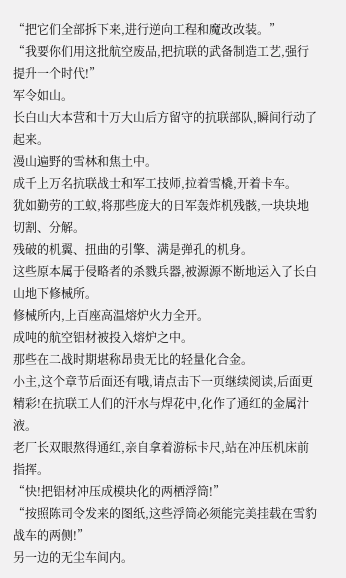“把它们全部拆下来,进行逆向工程和魔改改装。”
“我要你们用这批航空废品,把抗联的武备制造工艺,强行提升一个时代!”
军令如山。
长白山大本营和十万大山后方留守的抗联部队,瞬间行动了起来。
漫山遍野的雪林和焦土中。
成千上万名抗联战士和军工技师,拉着雪橇,开着卡车。
犹如勤劳的工蚁,将那些庞大的日军轰炸机残骸,一块块地切割、分解。
残破的机翼、扭曲的引擎、满是弹孔的机身。
这些原本属于侵略者的杀戮兵器,被源源不断地运入了长白山地下修械所。
修械所内,上百座高温熔炉火力全开。
成吨的航空铝材被投入熔炉之中。
那些在二战时期堪称昂贵无比的轻量化合金。
小主,这个章节后面还有哦,请点击下一页继续阅读,后面更精彩!在抗联工人们的汗水与焊花中,化作了通红的金属汁液。
老厂长双眼熬得通红,亲自拿着游标卡尺,站在冲压机床前指挥。
“快!把铝材冲压成模块化的两栖浮筒!”
“按照陈司令发来的图纸,这些浮筒必须能完美挂载在雪豹战车的两侧!”
另一边的无尘车间内。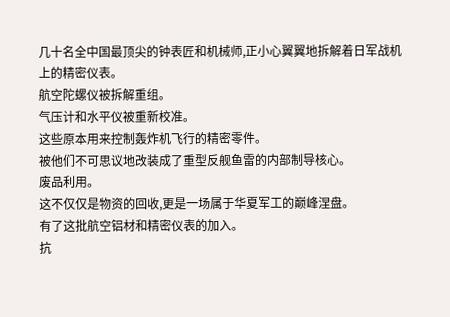几十名全中国最顶尖的钟表匠和机械师,正小心翼翼地拆解着日军战机上的精密仪表。
航空陀螺仪被拆解重组。
气压计和水平仪被重新校准。
这些原本用来控制轰炸机飞行的精密零件。
被他们不可思议地改装成了重型反舰鱼雷的内部制导核心。
废品利用。
这不仅仅是物资的回收,更是一场属于华夏军工的巅峰涅盘。
有了这批航空铝材和精密仪表的加入。
抗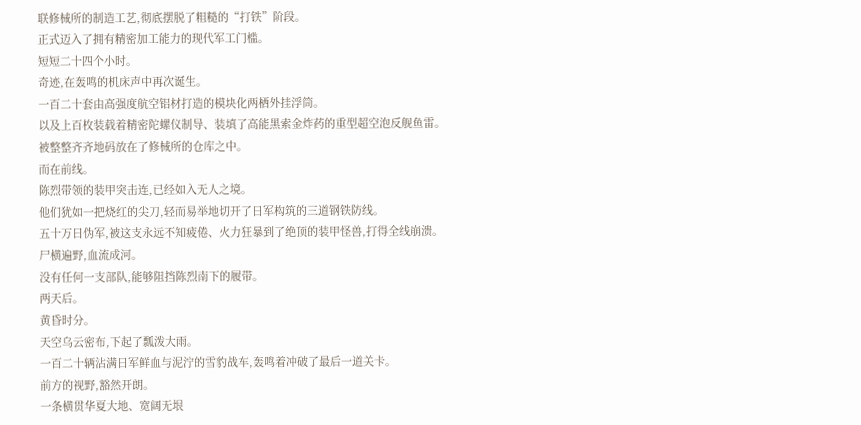联修械所的制造工艺,彻底摆脱了粗糙的“打铁”阶段。
正式迈入了拥有精密加工能力的现代军工门槛。
短短二十四个小时。
奇迹,在轰鸣的机床声中再次诞生。
一百二十套由高强度航空铝材打造的模块化两栖外挂浮筒。
以及上百枚装载着精密陀螺仪制导、装填了高能黑索金炸药的重型超空泡反舰鱼雷。
被整整齐齐地码放在了修械所的仓库之中。
而在前线。
陈烈带领的装甲突击连,已经如入无人之境。
他们犹如一把烧红的尖刀,轻而易举地切开了日军构筑的三道钢铁防线。
五十万日伪军,被这支永远不知疲倦、火力狂暴到了绝顶的装甲怪兽,打得全线崩溃。
尸横遍野,血流成河。
没有任何一支部队,能够阻挡陈烈南下的履带。
两天后。
黄昏时分。
天空乌云密布,下起了瓢泼大雨。
一百二十辆沾满日军鲜血与泥泞的雪豹战车,轰鸣着冲破了最后一道关卡。
前方的视野,豁然开朗。
一条横贯华夏大地、宽阔无垠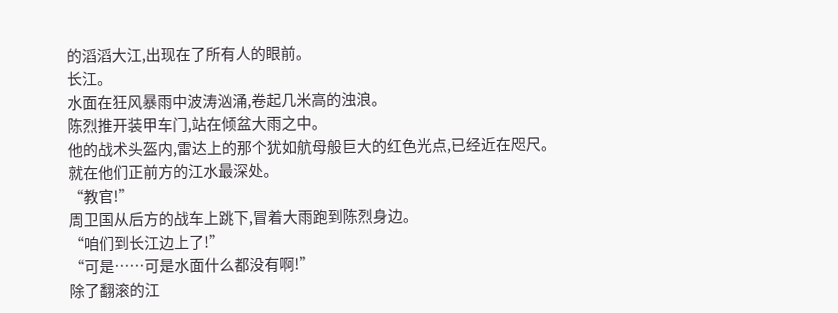的滔滔大江,出现在了所有人的眼前。
长江。
水面在狂风暴雨中波涛汹涌,卷起几米高的浊浪。
陈烈推开装甲车门,站在倾盆大雨之中。
他的战术头盔内,雷达上的那个犹如航母般巨大的红色光点,已经近在咫尺。
就在他们正前方的江水最深处。
“教官!”
周卫国从后方的战车上跳下,冒着大雨跑到陈烈身边。
“咱们到长江边上了!”
“可是……可是水面什么都没有啊!”
除了翻滚的江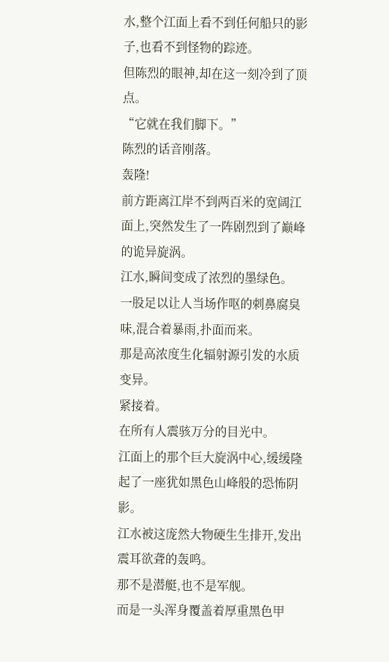水,整个江面上看不到任何船只的影子,也看不到怪物的踪迹。
但陈烈的眼神,却在这一刻冷到了顶点。
“它就在我们脚下。”
陈烈的话音刚落。
轰隆!
前方距离江岸不到两百米的宽阔江面上,突然发生了一阵剧烈到了巅峰的诡异旋涡。
江水,瞬间变成了浓烈的墨绿色。
一股足以让人当场作呕的刺鼻腐臭味,混合着暴雨,扑面而来。
那是高浓度生化辐射源引发的水质变异。
紧接着。
在所有人震骇万分的目光中。
江面上的那个巨大旋涡中心,缓缓隆起了一座犹如黑色山峰般的恐怖阴影。
江水被这庞然大物硬生生排开,发出震耳欲聋的轰鸣。
那不是潜艇,也不是军舰。
而是一头浑身覆盖着厚重黑色甲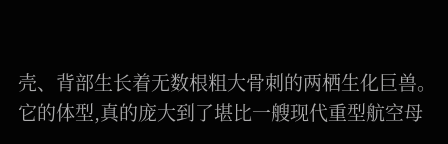壳、背部生长着无数根粗大骨刺的两栖生化巨兽。
它的体型,真的庞大到了堪比一艘现代重型航空母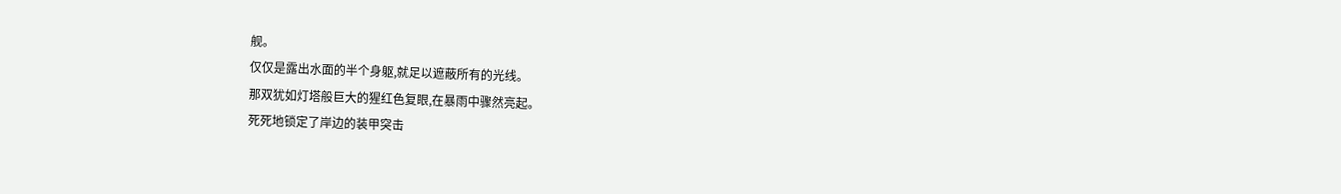舰。
仅仅是露出水面的半个身躯,就足以遮蔽所有的光线。
那双犹如灯塔般巨大的猩红色复眼,在暴雨中骤然亮起。
死死地锁定了岸边的装甲突击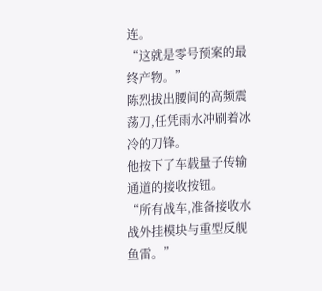连。
“这就是零号预案的最终产物。”
陈烈拔出腰间的高频震荡刀,任凭雨水冲刷着冰冷的刀锋。
他按下了车载量子传输通道的接收按钮。
“所有战车,准备接收水战外挂模块与重型反舰鱼雷。”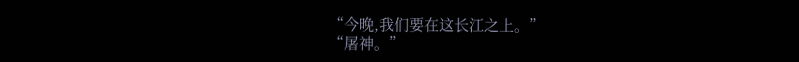“今晚,我们要在这长江之上。”
“屠神。”